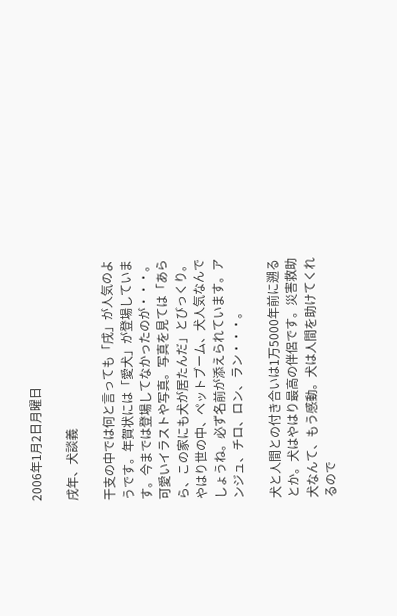2006年1月2日月曜日

戌年、犬談義

干支の中では何と言っても「戌」が人気のようです。年賀状には「愛犬」が登場しています。今までは登場してなかったのが・・・。可愛いイラストや写真。写真を見ては「あらら、この家にも犬が居たんだ」とびっくり。やはり世の中、ペットブーム、犬人気なんでしょうね。必ず名前が添えられています。アンジュ、チロ、ロン、ラン・・・。

犬と人間との付き合いは1万5000年前に遡るとか。犬はやはり最高の伴侶です。災害救助犬なんて、もう感動。犬は人間を助けてくれるので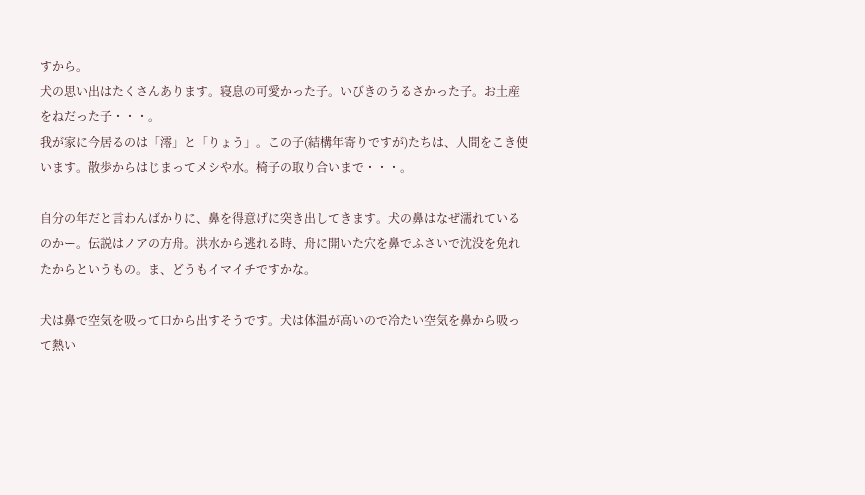すから。
犬の思い出はたくさんあります。寝息の可愛かった子。いびきのうるさかった子。お土産をねだった子・・・。
我が家に今居るのは「澪」と「りょう」。この子(結構年寄りですが)たちは、人間をこき使います。散歩からはじまってメシや水。椅子の取り合いまで・・・。

自分の年だと言わんばかりに、鼻を得意げに突き出してきます。犬の鼻はなぜ濡れているのかー。伝説はノアの方舟。洪水から逃れる時、舟に開いた穴を鼻でふさいで沈没を免れたからというもの。ま、どうもイマイチですかな。

犬は鼻で空気を吸って口から出すそうです。犬は体温が高いので冷たい空気を鼻から吸って熱い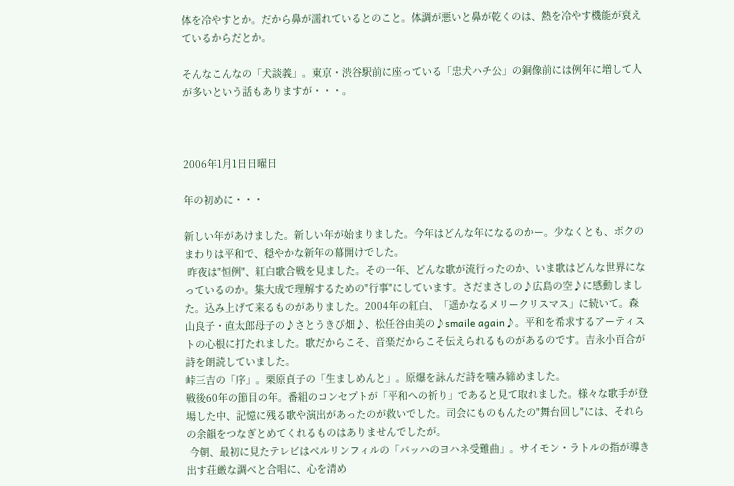体を冷やすとか。だから鼻が濡れているとのこと。体調が悪いと鼻が乾くのは、熱を冷やす機能が衰えているからだとか。

そんなこんなの「犬談義」。東京・渋谷駅前に座っている「忠犬ハチ公」の銅像前には例年に増して人が多いという話もありますが・・・。



2006年1月1日日曜日

年の初めに・・・

新しい年があけました。新しい年が始まりました。今年はどんな年になるのかー。少なくとも、ボクのまわりは平和で、穏やかな新年の幕開けでした。
 昨夜は"恒例"、紅白歌合戦を見ました。その一年、どんな歌が流行ったのか、いま歌はどんな世界になっているのか。集大成で理解するための"行事"にしています。さだまさしの♪広島の空♪に感動しました。込み上げて来るものがありました。2004年の紅白、「遥かなるメリークリスマス」に続いて。森山良子・直太郎母子の♪さとうきび畑♪、松任谷由美の♪smaile again♪。平和を希求するアーティストの心根に打たれました。歌だからこそ、音楽だからこそ伝えられるものがあるのです。吉永小百合が詩を朗読していました。
峠三吉の「序」。栗原貞子の「生ましめんと」。原爆を詠んだ詩を噛み締めました。
戦後60年の節目の年。番組のコンセプトが「平和への祈り」であると見て取れました。様々な歌手が登場した中、記憶に残る歌や演出があったのが救いでした。司会にものもんたの"舞台回し"には、それらの余韻をつなぎとめてくれるものはありませんでしたが。
 今朝、最初に見たテレビはベルリンフィルの「バッハのヨハネ受難曲」。サイモン・ラトルの指が導き出す荘厳な調べと合唱に、心を清め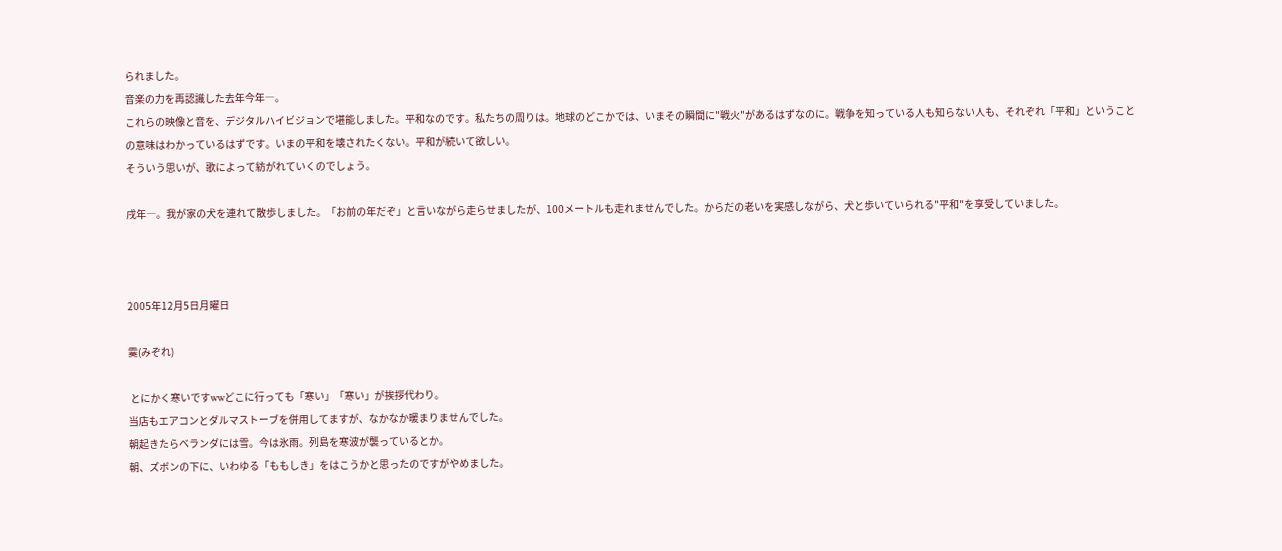られました。
音楽の力を再認識した去年今年―。
これらの映像と音を、デジタルハイビジョンで堪能しました。平和なのです。私たちの周りは。地球のどこかでは、いまその瞬間に"戦火"があるはずなのに。戦争を知っている人も知らない人も、それぞれ「平和」ということの意味はわかっているはずです。いまの平和を壊されたくない。平和が続いて欲しい。
そういう思いが、歌によって紡がれていくのでしょう。

戌年―。我が家の犬を連れて散歩しました。「お前の年だぞ」と言いながら走らせましたが、100メートルも走れませんでした。からだの老いを実感しながら、犬と歩いていられる"平和"を享受していました。



2005年12月5日月曜日

霙(みぞれ)

 とにかく寒いですwwどこに行っても「寒い」「寒い」が挨拶代わり。
当店もエアコンとダルマストーブを併用してますが、なかなか暖まりませんでした。
朝起きたらベランダには雪。今は氷雨。列島を寒波が襲っているとか。
朝、ズボンの下に、いわゆる「ももしき」をはこうかと思ったのですがやめました。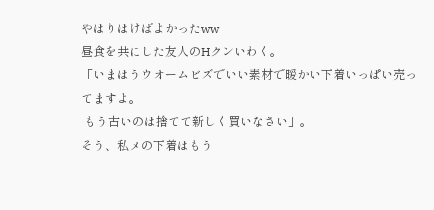やはりはけばよかったww
昼食を共にした友人のHクンいわく。
「いまはうウオームビズでいい素材で暖かい下着いっぱい売ってますよ。
 もう古いのは捨てて新しく買いなさい」。
そう、私メの下着はもう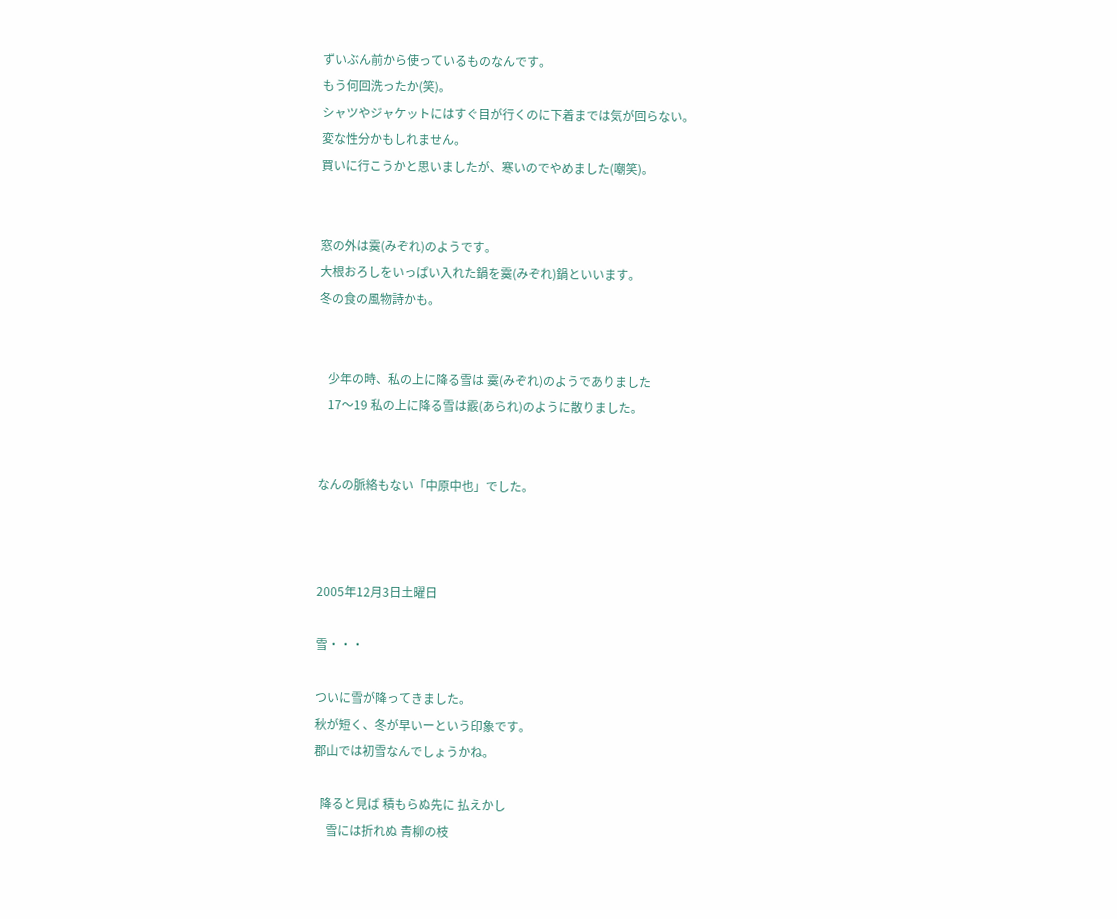ずいぶん前から使っているものなんです。
もう何回洗ったか(笑)。
シャツやジャケットにはすぐ目が行くのに下着までは気が回らない。
変な性分かもしれません。
買いに行こうかと思いましたが、寒いのでやめました(嘲笑)。


窓の外は霙(みぞれ)のようです。
大根おろしをいっぱい入れた鍋を霙(みぞれ)鍋といいます。
冬の食の風物詩かも。


   少年の時、私の上に降る雪は 霙(みぞれ)のようでありました
   17〜19 私の上に降る雪は霰(あられ)のように散りました。


なんの脈絡もない「中原中也」でした。



2005年12月3日土曜日

雪・・・

ついに雪が降ってきました。
秋が短く、冬が早いーという印象です。
郡山では初雪なんでしょうかね。

  降ると見ば 積もらぬ先に 払えかし
    雪には折れぬ 青柳の枝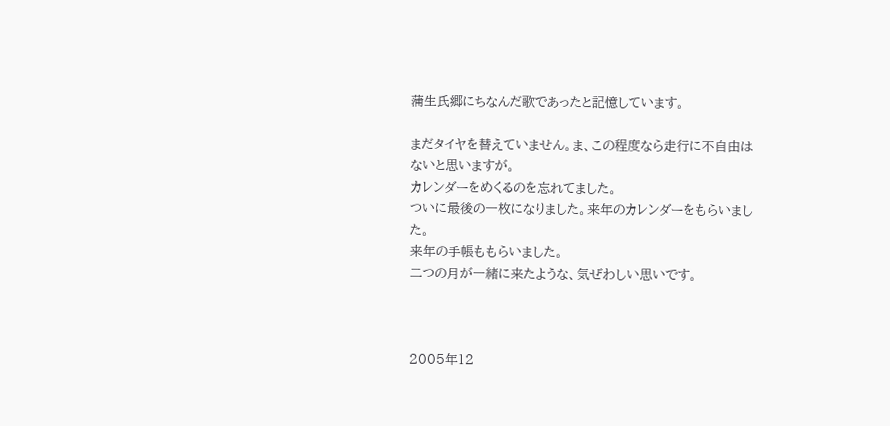蒲生氏郷にちなんだ歌であったと記憶しています。

まだタイヤを替えていません。ま、この程度なら走行に不自由は
ないと思いますが。
カレンダーをめくるのを忘れてました。
ついに最後の一枚になりました。来年のカレンダーをもらいました。
来年の手帳ももらいました。
二つの月が一緒に来たような、気ぜわしい思いです。



2005年12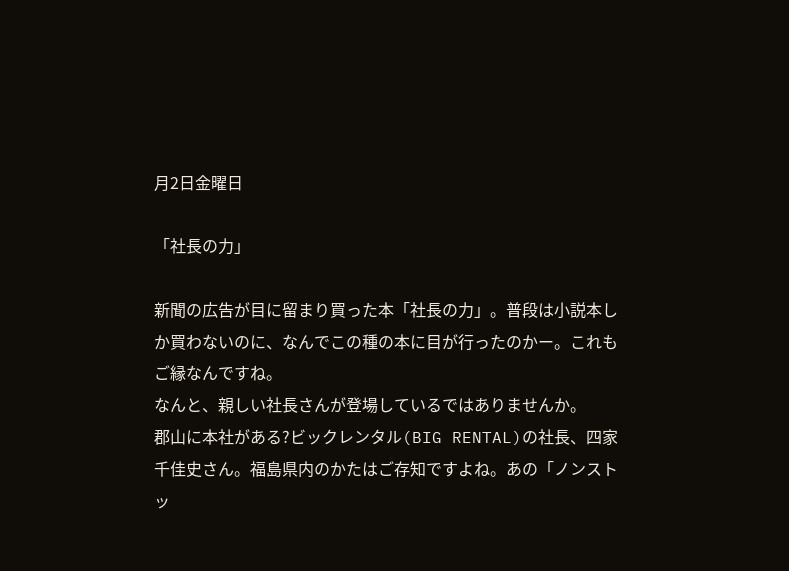月2日金曜日

「社長の力」

新聞の広告が目に留まり買った本「社長の力」。普段は小説本しか買わないのに、なんでこの種の本に目が行ったのかー。これもご縁なんですね。
なんと、親しい社長さんが登場しているではありませんか。
郡山に本社がある?ビックレンタル(BIG RENTAL)の社長、四家千佳史さん。福島県内のかたはご存知ですよね。あの「ノンストッ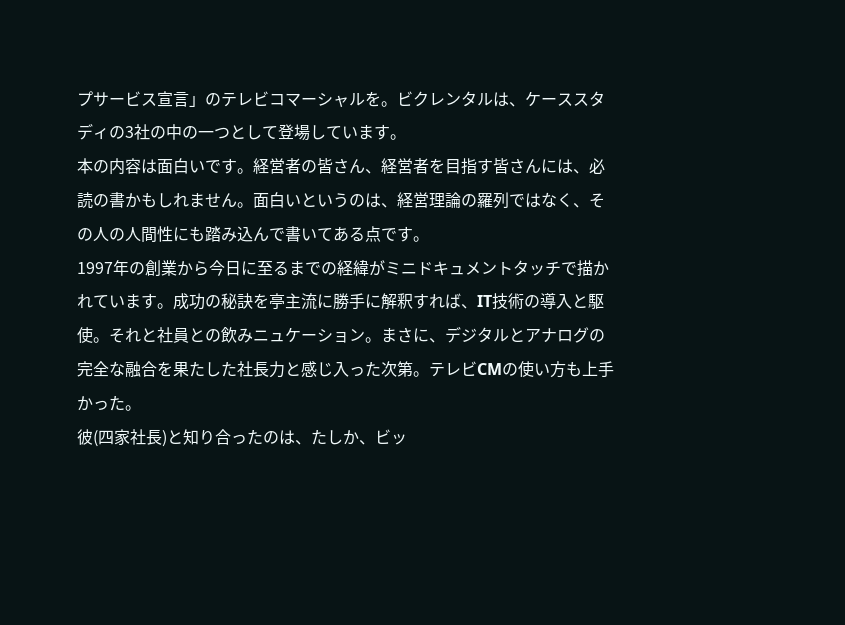プサービス宣言」のテレビコマーシャルを。ビクレンタルは、ケーススタディの3社の中の一つとして登場しています。
本の内容は面白いです。経営者の皆さん、経営者を目指す皆さんには、必読の書かもしれません。面白いというのは、経営理論の羅列ではなく、その人の人間性にも踏み込んで書いてある点です。
1997年の創業から今日に至るまでの経緯がミニドキュメントタッチで描かれています。成功の秘訣を亭主流に勝手に解釈すれば、IT技術の導入と駆使。それと社員との飲みニュケーション。まさに、デジタルとアナログの完全な融合を果たした社長力と感じ入った次第。テレビCMの使い方も上手かった。
彼(四家社長)と知り合ったのは、たしか、ビッ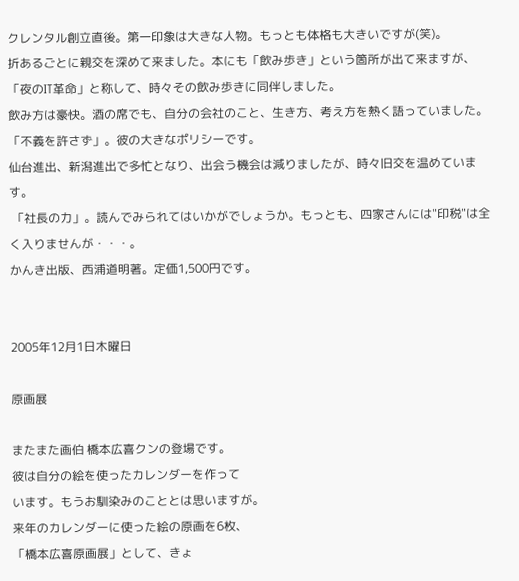クレンタル創立直後。第一印象は大きな人物。もっとも体格も大きいですが(笑)。
折あるごとに親交を深めて来ました。本にも「飲み歩き」という箇所が出て来ますが、「夜のIT革命」と称して、時々その飲み歩きに同伴しました。
飲み方は豪快。酒の席でも、自分の会社のこと、生き方、考え方を熱く語っていました。「不義を許さず」。彼の大きなポリシーです。
仙台進出、新潟進出で多忙となり、出会う機会は減りましたが、時々旧交を温めています。
 「社長の力」。読んでみられてはいかがでしょうか。もっとも、四家さんには"印税"は全く入りませんが・・・。
かんき出版、西浦道明著。定価1,500円です。


2005年12月1日木曜日

原画展

またまた画伯 橋本広喜クンの登場です。
彼は自分の絵を使ったカレンダーを作って
います。もうお馴染みのこととは思いますが。
来年のカレンダーに使った絵の原画を6枚、
「橋本広喜原画展」として、きょ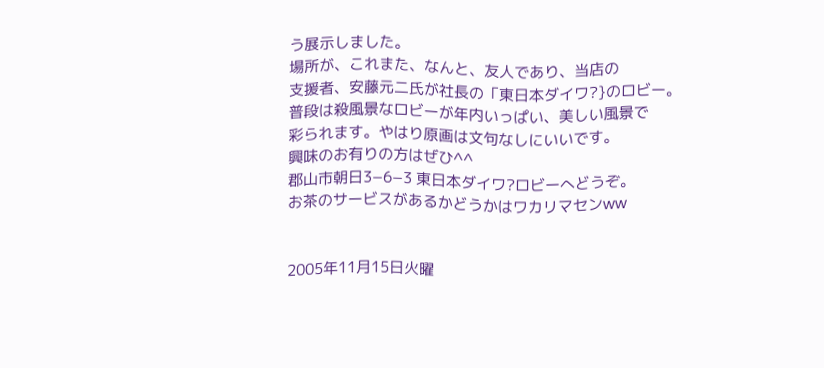う展示しました。
場所が、これまた、なんと、友人であり、当店の
支援者、安藤元二氏が社長の「東日本ダイワ?}のロビー。
普段は殺風景なロビーが年内いっぱい、美しい風景で
彩られます。やはり原画は文句なしにいいです。
興味のお有りの方はぜひ^^
郡山市朝日3−6−3 東日本ダイワ?ロビーへどうぞ。
お茶のサービスがあるかどうかはワカリマセンww


2005年11月15日火曜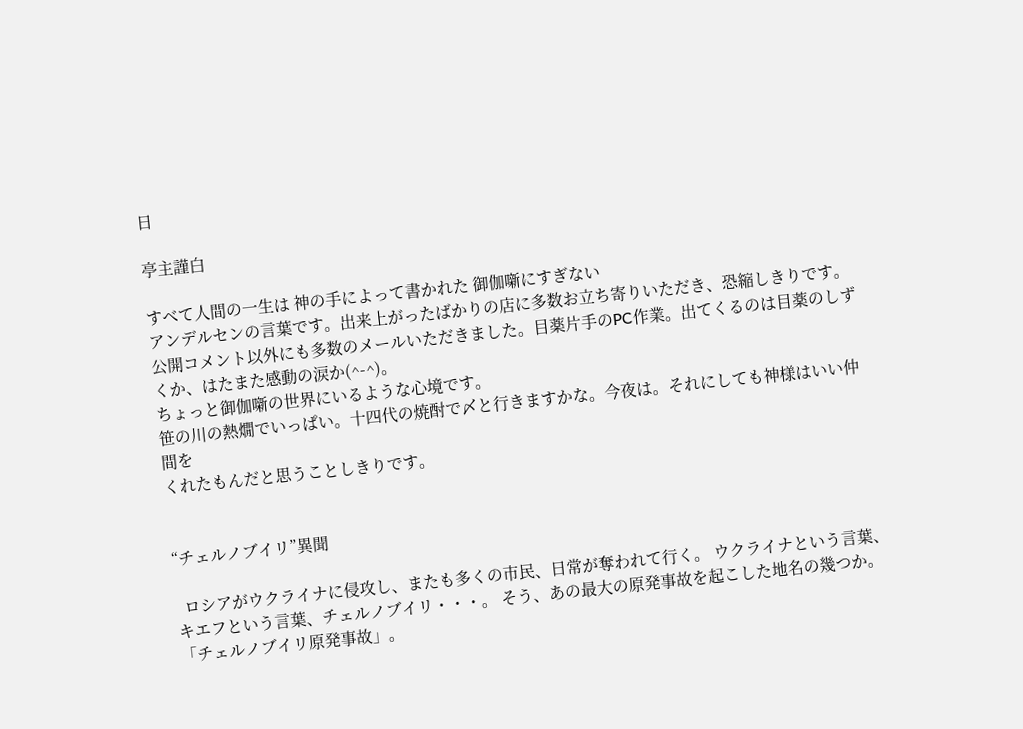日

亭主謹白

すべて人間の一生は 神の手によって書かれた 御伽噺にすぎない
アンデルセンの言葉です。出来上がったばかりの店に多数お立ち寄りいただき、恐縮しきりです。
公開コメント以外にも多数のメールいただきました。目薬片手のPC作業。出てくるのは目薬のしずくか、はたまた感動の涙か(^-^)。
ちょっと御伽噺の世界にいるような心境です。
笹の川の熱燗でいっぱい。十四代の焼酎で〆と行きますかな。今夜は。それにしても神様はいい仲間を
くれたもんだと思うことしきりです。


“チェルノブイリ”異聞

  ロシアがウクライナに侵攻し、またも多くの市民、日常が奪われて行く。 ウクライナという言葉、キエフという言葉、チェルノブイリ・・・。 そう、あの最大の原発事故を起こした地名の幾つか。 「チェルノブイリ原発事故」。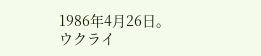1986年4月26日。 ウクライ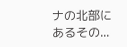ナの北部にあるその...